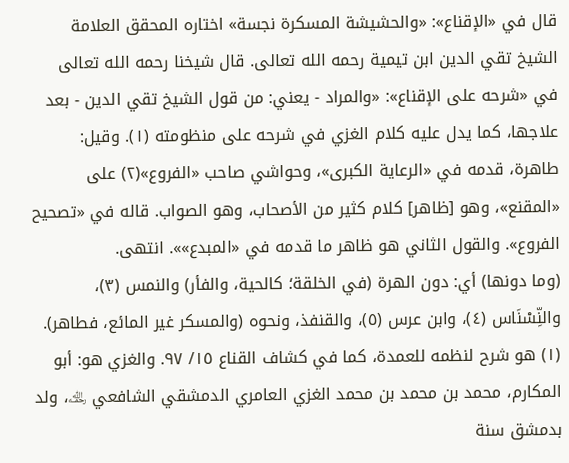قال في «الإقناع»: «والحشيشة المسكرة نجسة» اختاره المحقق العلامة الشيخ تقي الدين ابن تيمية رحمه الله تعالى. قال شيخنا رحمه الله تعالى في «شرحه على الإقناع»: «والمراد - يعني: من قول الشيخ تقي الدين - بعد علاجها، كما يدل عليه كلام الغزي في شرحه على منظومته (١). وقيل: طاهرة، قدمه في «الرعاية الكبرى»، وحواشي صاحب «الفروع»(٢) على «المقنع»، وهو [ظاهر] كلام كثير من الأصحاب، وهو الصواب. قاله في «تصحيح الفروع». والقول الثاني هو ظاهر ما قدمه في «المبدع»». انتهى.
(وما دونها) أي: دون الهرة (في الخلقة؛ كالحية، والفأر) والنمس (٣)، والنِّسْنَاس (٤)، وابن عرس (٥)، والقنفذ، ونحوه (والمسكر غير المائع، فطاهر).
(١) هو شرح لنظمه للعمدة، كما في كشاف القناع ١٥/ ٩٧. والغزي هو: أبو المكارم، محمد بن محمد بن محمد الغزي العامري الدمشقي الشافعي ﵀، ولد بدمشق سنة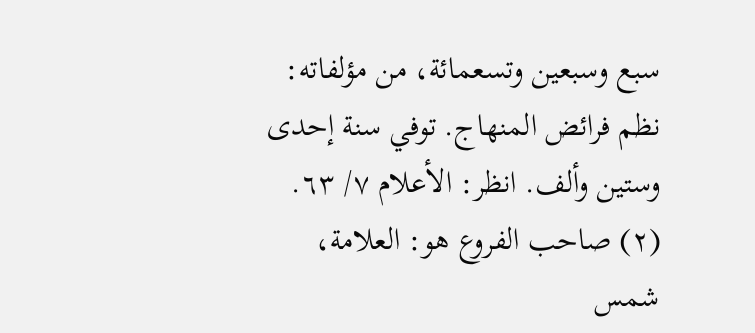سبع وسبعين وتسعمائة، من مؤلفاته: نظم فرائض المنهاج. توفي سنة إحدى وستين وألف. انظر: الأعلام ٧/ ٦٣. (٢) صاحب الفروع هو: العلامة، شمس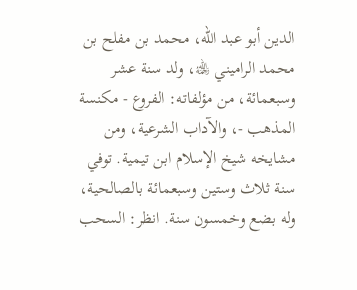الدين أبو عبد الله، محمد بن مفلح بن محمد الراميني ﵀، ولد سنة عشر وسبعمائة، من مؤلفاته: الفروع - مكنسة المذهب -، والآداب الشرعية، ومن مشايخه شيخ الإسلام ابن تيمية. توفي سنة ثلاث وستين وسبعمائة بالصالحية، وله بضع وخمسون سنة. انظر: السحب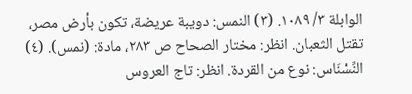الوابلة ٣/ ١٠٨٩. (٣) النمس: دويبة عريضة، تكون بأرض مصر، تقتل الثعبان. انظر: مختار الصحاح ص ٢٨٣، مادة: (نمس). (٤) النِّسْنَاس: نوع من القردة. انظر: تاج العروس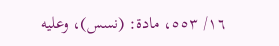١٦/ ٥٥٣، مادة: (نسس)، وعليه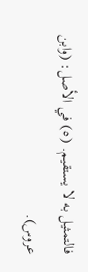فالتمثيل به لا يستقيم. (٥) في الأصل: (وابن عروس).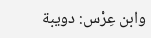وابن عِرْس: دويبة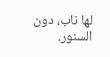لها ناب، دون السنور.